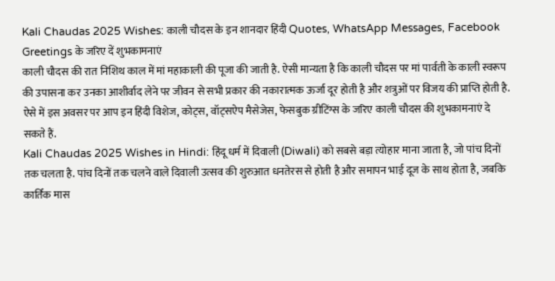Kali Chaudas 2025 Wishes: काली चौदस के इन शानदार हिंदी Quotes, WhatsApp Messages, Facebook Greetings के जरिए दें शुभकामनाएं
काली चौदस की रात निशिथ काल में मां महाकाली की पूजा की जाती है. ऐसी मान्यता है कि काली चौदस पर मां पार्वती के काली स्वरूप की उपासना कर उनका आशीर्वाद लेने पर जीवन से सभी प्रकार की नकारात्मक ऊर्जा दूर होती है और शत्रुओं पर विजय की प्राप्ति होती है. ऐसे में इस अवसर पर आप इन हिंदी विशेज, कोट्स, वॉट्सऐप मैसेजेस, फेसबुक ग्रीटिंग्स के जरिए काली चौदस की शुभकामनाएं दे सकते हैं.
Kali Chaudas 2025 Wishes in Hindi: हिंदू धर्म में दिवाली (Diwali) को सबसे बड़ा त्योहार माना जाता है, जो पांच दिनों तक चलता है. पांच दिनों तक चलने वाले दिवाली उत्सव की शुरुआत धनतेरस से होती है और समापन भाई दूज के साथ होता है, जबकि कार्तिक मास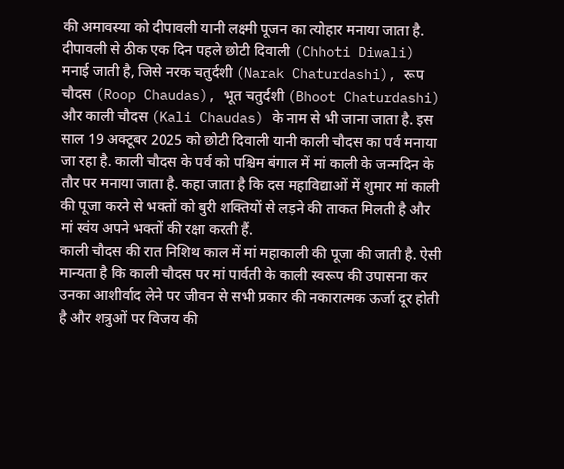की अमावस्या को दीपावली यानी लक्ष्मी पूजन का त्योहार मनाया जाता है. दीपावली से ठीक एक दिन पहले छोटी दिवाली (Chhoti Diwali) मनाई जाती है, जिसे नरक चतुर्दशी (Narak Chaturdashi), रूप चौदस (Roop Chaudas), भूत चतुर्दशी (Bhoot Chaturdashi) और काली चौदस (Kali Chaudas) के नाम से भी जाना जाता है. इस साल 19 अक्टूबर 2025 को छोटी दिवाली यानी काली चौदस का पर्व मनाया जा रहा है. काली चौदस के पर्व को पश्चिम बंगाल में मां काली के जन्मदिन के तौर पर मनाया जाता है. कहा जाता है कि दस महाविद्याओं में शुमार मां काली की पूजा करने से भक्तों को बुरी शक्तियों से लड़ने की ताकत मिलती है और मां स्वंय अपने भक्तों की रक्षा करती हैं.
काली चौदस की रात निशिथ काल में मां महाकाली की पूजा की जाती है. ऐसी मान्यता है कि काली चौदस पर मां पार्वती के काली स्वरूप की उपासना कर उनका आशीर्वाद लेने पर जीवन से सभी प्रकार की नकारात्मक ऊर्जा दूर होती है और शत्रुओं पर विजय की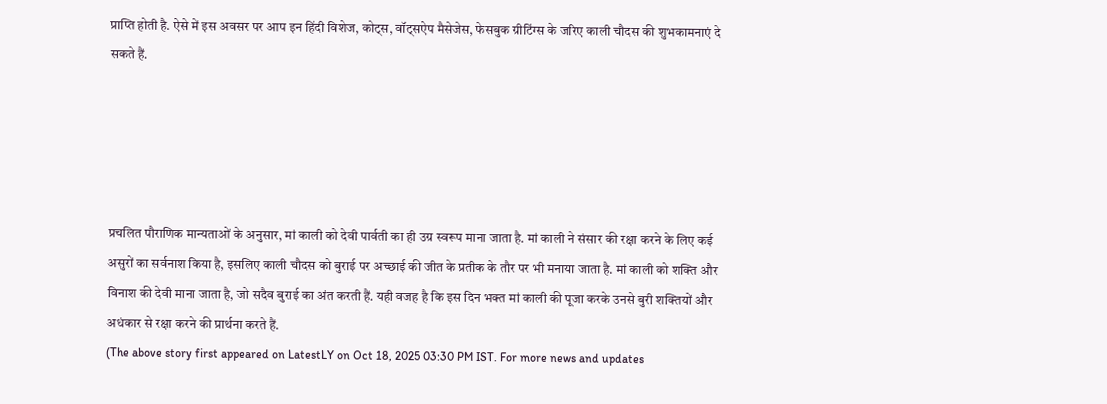प्राप्ति होती है. ऐसे में इस अवसर पर आप इन हिंदी विशेज, कोट्स, वॉट्सऐप मैसेजेस, फेसबुक ग्रीटिंग्स के जरिए काली चौदस की शुभकामनाएं दे सकते हैं.





प्रचलित पौराणिक मान्यताओं के अनुसार, मां काली को देवी पार्वती का ही उग्र स्वरूप माना जाता है. मां काली ने संसार की रक्षा करने के लिए कई असुरों का सर्वनाश किया है, इसलिए काली चौदस को बुराई पर अच्छाई की जीत के प्रतीक के तौर पर भी मनाया जाता है. मां काली को शक्ति और विनाश की देवी माना जाता है, जो सदैव बुराई का अंत करती हैं. यही वजह है कि इस दिन भक्त मां काली की पूजा करके उनसे बुरी शक्तियों और अधंकार से रक्षा करने की प्रार्थना करते हैं.
(The above story first appeared on LatestLY on Oct 18, 2025 03:30 PM IST. For more news and updates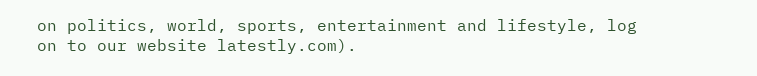on politics, world, sports, entertainment and lifestyle, log on to our website latestly.com).